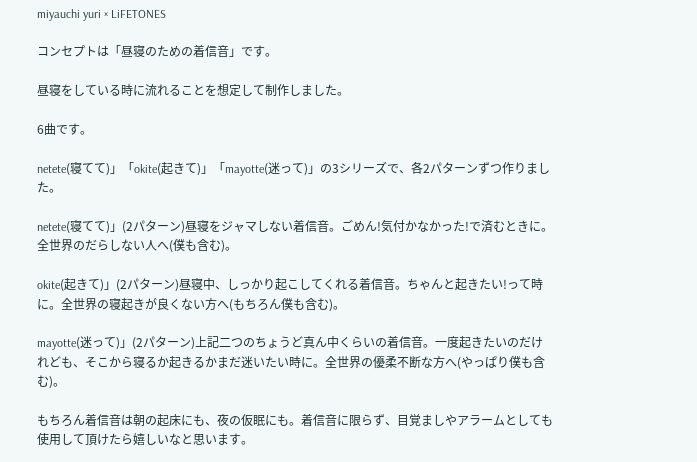miyauchi yuri × LiFETONES

コンセプトは「昼寝のための着信音」です。

昼寝をしている時に流れることを想定して制作しました。

6曲です。

netete(寝てて)」「okite(起きて)」「mayotte(迷って)」の3シリーズで、各2パターンずつ作りました。

netete(寝てて)」(2パターン)昼寝をジャマしない着信音。ごめん!気付かなかった!で済むときに。全世界のだらしない人へ(僕も含む)。

okite(起きて)」(2パターン)昼寝中、しっかり起こしてくれる着信音。ちゃんと起きたい!って時に。全世界の寝起きが良くない方へ(もちろん僕も含む)。

mayotte(迷って)」(2パターン)上記二つのちょうど真ん中くらいの着信音。一度起きたいのだけれども、そこから寝るか起きるかまだ迷いたい時に。全世界の優柔不断な方へ(やっぱり僕も含む)。

もちろん着信音は朝の起床にも、夜の仮眠にも。着信音に限らず、目覚ましやアラームとしても使用して頂けたら嬉しいなと思います。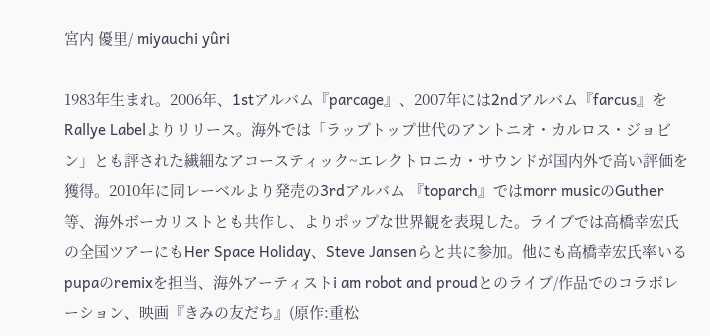宮内 優里/ miyauchi yûri

1983年生まれ。2006年、1stアルバム『parcage』、2007年には2ndアルバム『farcus』をRallye Labelよりリリース。海外では「ラップトップ世代のアントニオ・カルロス・ジョビン」とも評された繊細なアコースティック~エレクトロニカ・サウンドが国内外で高い評価を獲得。2010年に同レーベルより発売の3rdアルバム 『toparch』ではmorr musicのGuther等、海外ボーカリストとも共作し、よりポップな世界観を表現した。ライブでは高橋幸宏氏の全国ツアーにもHer Space Holiday、Steve Jansenらと共に参加。他にも高橋幸宏氏率いるpupaのremixを担当、海外アーティストi am robot and proudとのライブ/作品でのコラボレーション、映画『きみの友だち』(原作:重松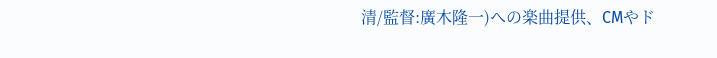清/監督:廣木隆一)への楽曲提供、CMやド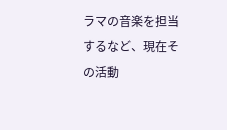ラマの音楽を担当するなど、現在その活動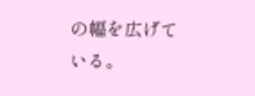の幅を広げている。